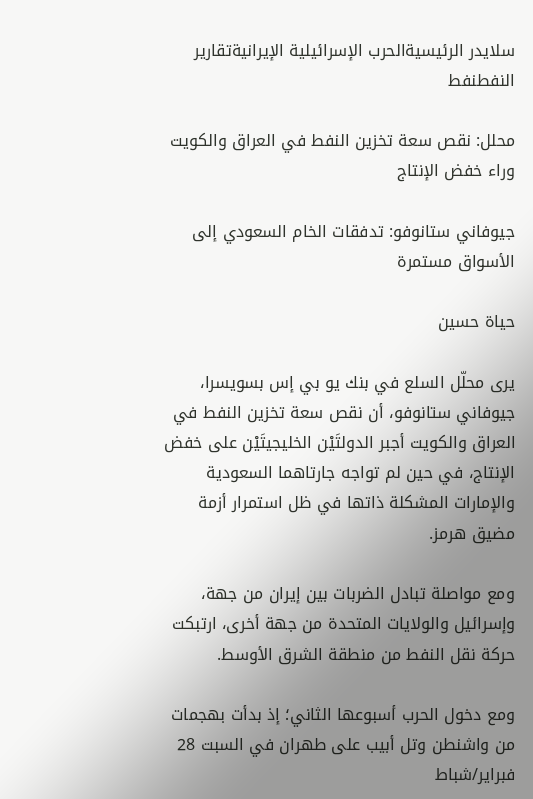سلايدر الرئيسيةالحرب الإسرائيلية الإيرانيةتقارير النفطنفط

محلل: نقص سعة تخزين النفط في العراق والكويت وراء خفض الإنتاج

جيوفاني ستانوفو: تدفقات الخام السعودي إلى الأسواق مستمرة

حياة حسين

يرى محلّل السلع في بنك يو بي إس بسويسرا، جيوفاني ستانوفو، أن نقص سعة تخزين النفط في العراق والكويت أجبر الدولتَيْن الخليجيتَيْن على خفض الإنتاج، في حين لم تواجه جارتاهما السعودية والإمارات المشكلة ذاتها في ظل استمرار أزمة مضيق هرمز.

ومع مواصلة تبادل الضربات بين إيران من جهة، وإسرائيل والولايات المتحدة من جهة أخرى، ارتبكت حركة نقل النفط من منطقة الشرق الأوسط.

ومع دخول الحرب أسبوعها الثاني؛ إذ بدأت بهجمات من واشنطن وتل أبيب على طهران في السبت 28 فبراير/شباط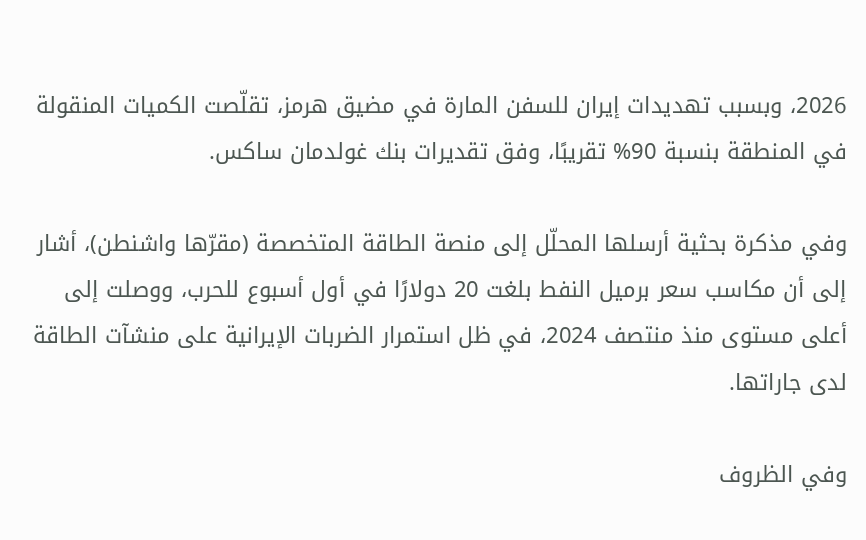2026، وبسبب تهديدات إيران للسفن المارة في مضيق هرمز، تقلّصت الكميات المنقولة في المنطقة بنسبة 90% تقريبًا، وفق تقديرات بنك غولدمان ساكس.

وفي مذكرة بحثية أرسلها المحلّل إلى منصة الطاقة المتخصصة (مقرّها واشنطن)، أشار إلى أن مكاسب سعر برميل النفط بلغت 20 دولارًا في أول أسبوع للحرب، ووصلت إلى أعلى مستوى منذ منتصف 2024، في ظل استمرار الضربات الإيرانية على منشآت الطاقة لدى جاراتها.

وفي الظروف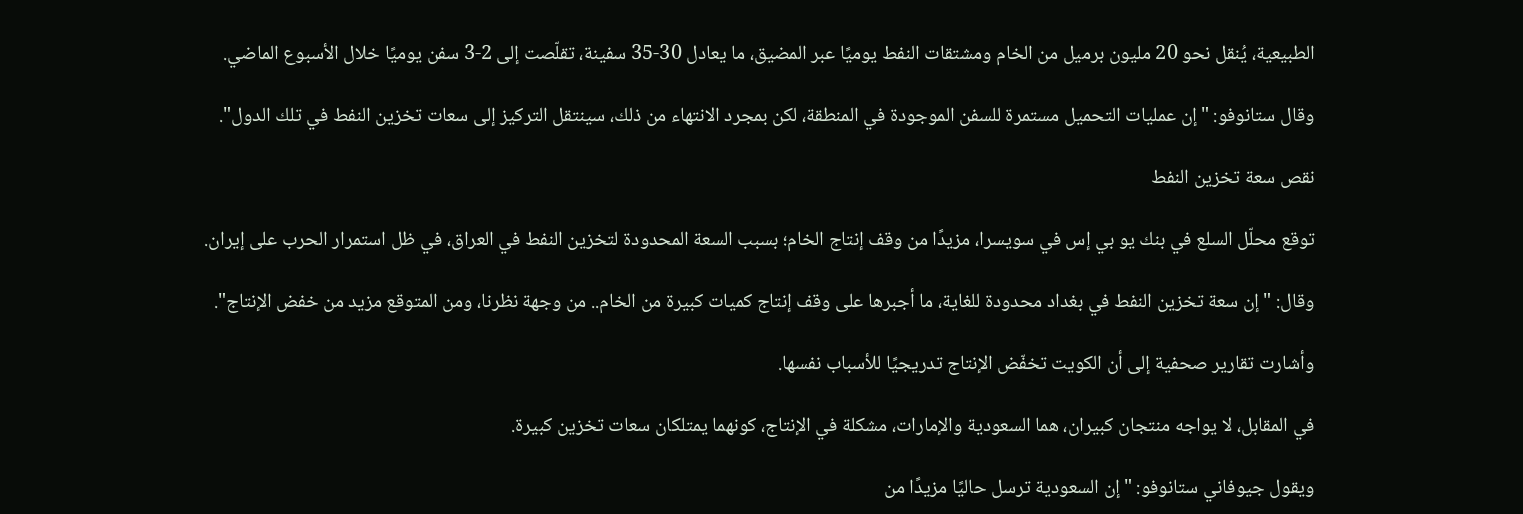الطبيعية، يُنقل نحو 20 مليون برميل من الخام ومشتقات النفط يوميًا عبر المضيق، ما يعادل 30-35 سفينة، تقلّصت إلى 2-3 سفن يوميًا خلال الأسبوع الماضي.

وقال ستانوفو: "إن عمليات التحميل مستمرة للسفن الموجودة في المنطقة، لكن بمجرد الانتهاء من ذلك، سينتقل التركيز إلى سعات تخزين النفط في تلك الدول".

نقص سعة تخزين النفط

توقع محلّل السلع في بنك يو بي إس في سويسرا، مزيدًا من وقف إنتاج الخام؛ بسبب السعة المحدودة لتخزين النفط في العراق، في ظل استمرار الحرب على إيران.

وقال: "إن سعة تخزين النفط في بغداد محدودة للغاية، ما أجبرها على وقف إنتاج كميات كبيرة من الخام.. من وجهة نظرنا، ومن المتوقع مزيد من خفض الإنتاج".

وأشارت تقارير صحفية إلى أن الكويت تخفّض الإنتاج تدريجيًا للأسباب نفسها.

في المقابل، لا يواجه منتجان كبيران، هما السعودية والإمارات، مشكلة في الإنتاج، كونهما يمتلكان سعات تخزين كبيرة.

ويقول جيوفاني ستانوفو: "إن السعودية ترسل حاليًا مزيدًا من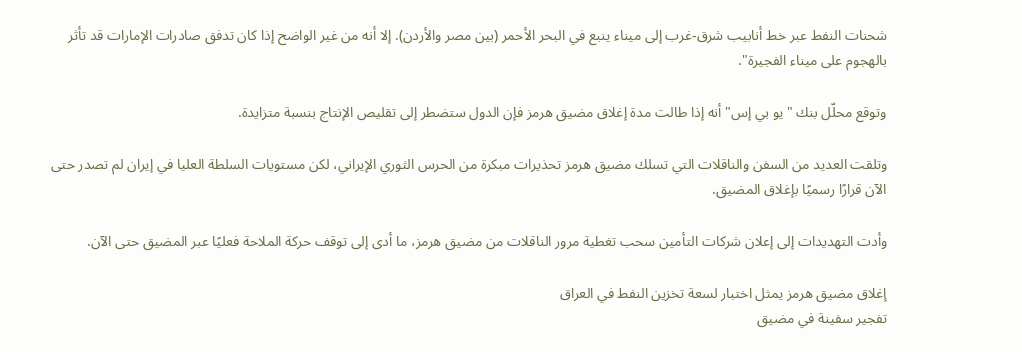شحنات النفط عبر خط أنابيب شرق-غرب إلى ميناء ينبع في البحر الأحمر (بين مصر والأردن). إلا أنه من غير الواضح إذا كان تدفق صادرات الإمارات قد تأثر بالهجوم على ميناء الفجيرة".

وتوقع محلّل بنك "يو بي إس" أنه إذا طالت مدة إغلاق مضيق هرمز فإن الدول ستضطر إلى تقليص الإنتاج بنسبة متزايدة.

وتلقت العديد من السفن والناقلات التي تسلك مضيق هرمز تحذيرات مبكرة من الحرس الثوري الإيراني، لكن مستويات السلطة العليا في إيران لم تصدر حتى الآن قرارًا رسميًا بإغلاق المضيق.

وأدت التهديدات إلى إعلان شركات التأمين سحب تغطية مرور الناقلات من مضيق هرمز، ما أدى إلى توقف حركة الملاحة فعليًا عبر المضيق حتى الآن.

إغلاق مضيق هرمز يمثل اختبار لسعة تخزين النفط في العراق
تفجير سفينة في مضيق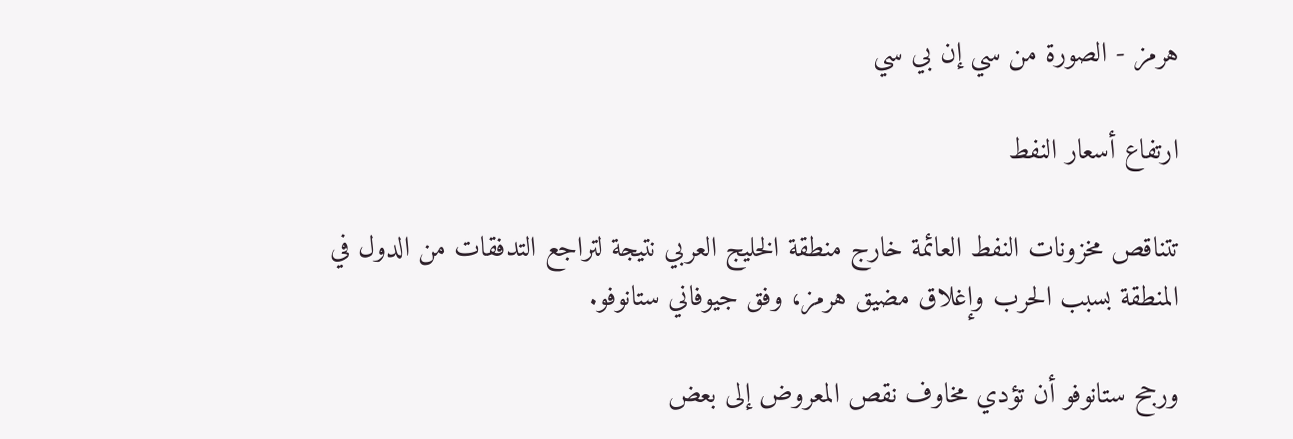هرمز - الصورة من سي إن بي سي

ارتفاع أسعار النفط

تتناقص مخزونات النفط العائمة خارج منطقة الخليج العربي نتيجة لتراجع التدفقات من الدول في المنطقة بسبب الحرب وإغلاق مضيق هرمز، وفق جيوفاني ستانوفو.

ورجح ستانوفو أن تؤدي مخاوف نقص المعروض إلى بعض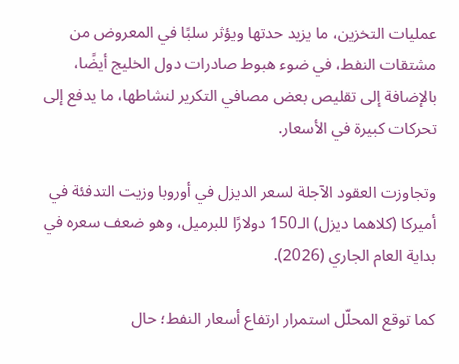عمليات التخزين، ما يزيد حدتها ويؤثر سلبًا في المعروض من مشتقات النفط، في ضوء هبوط صادرات دول الخليج أيضًا، بالإضافة إلى تقليص بعض مصافي التكرير لنشاطها، ما يدفع إلى تحركات كبيرة في الأسعار.

وتجاوزت العقود الآجلة لسعر الديزل في أوروبا وزيت التدفئة في أميركا (كلاهما ديزل) الـ150 دولارًا للبرميل، وهو ضعف سعره في بداية العام الجاري (2026).

كما توقع المحلّل استمرار ارتفاع أسعار النفط؛ حال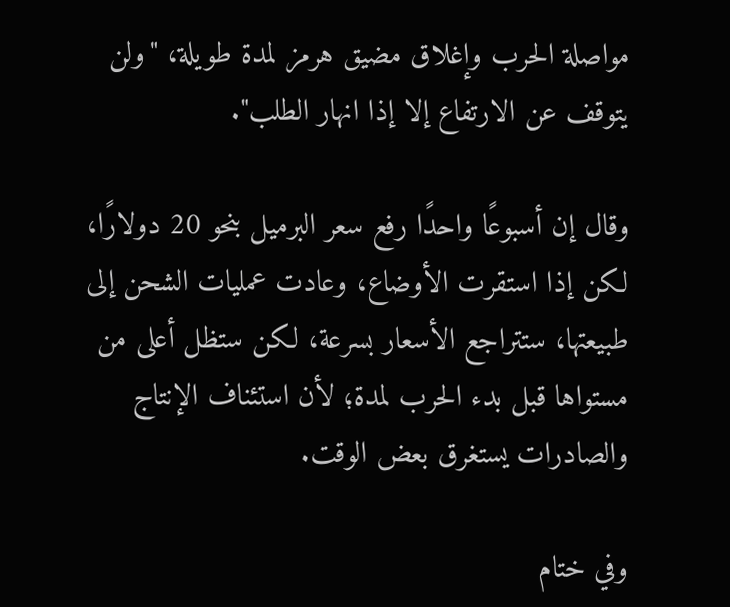مواصلة الحرب وإغلاق مضيق هرمز لمدة طويلة، "ولن يتوقف عن الارتفاع إلا إذا انهار الطلب".

وقال إن أسبوعًا واحدًا رفع سعر البرميل بنحو 20 دولارًا، لكن إذا استقرت الأوضاع، وعادت عمليات الشحن إلى طبيعتها، ستتراجع الأسعار بسرعة، لكن ستظل أعلى من مستواها قبل بدء الحرب لمدة؛ لأن استئناف الإنتاج والصادرات يستغرق بعض الوقت.

وفي ختام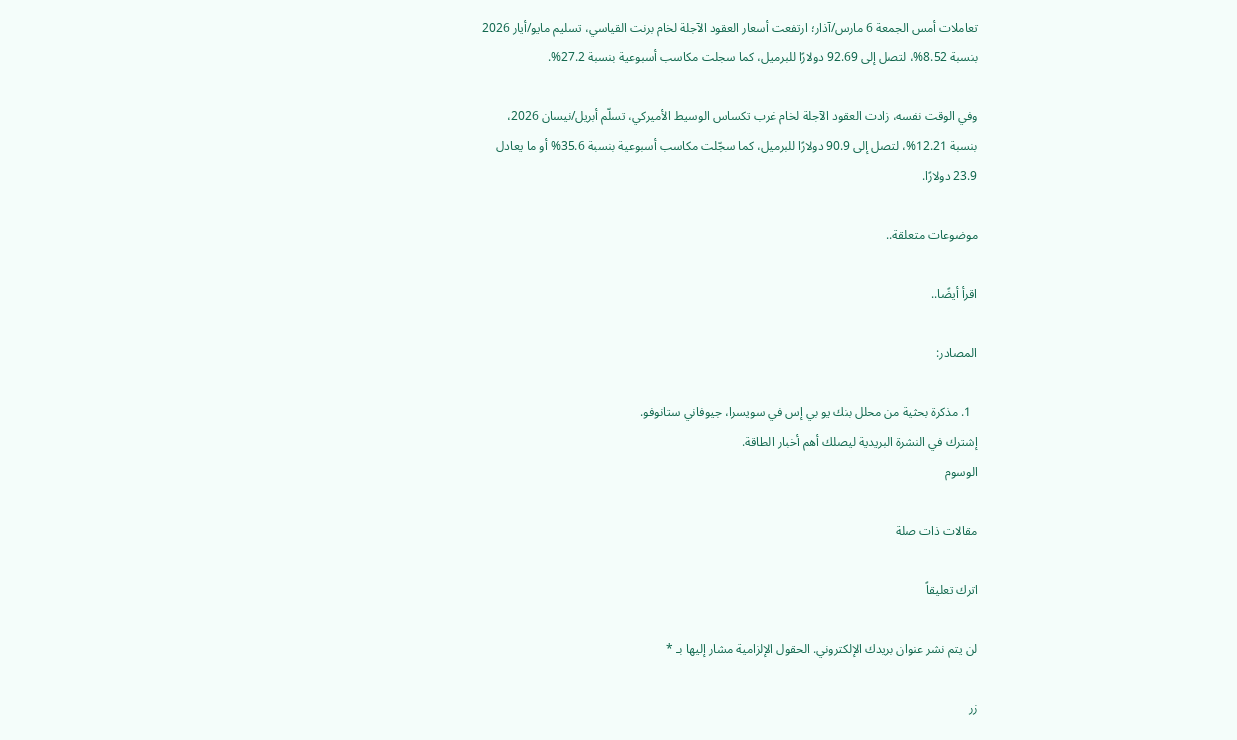تعاملات أمس الجمعة 6 مارس/آذار؛ ارتفعت أسعار العقود الآجلة لخام برنت القياسي، تسليم مايو/أيار 2026 بنسبة 8.52%، لتصل إلى 92.69 دولارًا للبرميل، كما سجلت مكاسب أسبوعية بنسبة 27.2%.

وفي الوقت نفسه، زادت العقود الآجلة لخام غرب تكساس الوسيط الأميركي، تسلّم أبريل/نيسان 2026، بنسبة 12.21%، لتصل إلى 90.9 دولارًا للبرميل، كما سجّلت مكاسب أسبوعية بنسبة 35.6% أو ما يعادل 23.9 دولارًا.

موضوعات متعلقة..

اقرأ أيضًا..

المصادر:

  1. مذكرة بحثية من محلل بنك يو بي إس في سويسرا، جيوفاني ستانوفو.
إشترك في النشرة البريدية ليصلك أهم أخبار الطاقة.
الوسوم

مقالات ذات صلة

اترك تعليقاً

لن يتم نشر عنوان بريدك الإلكتروني. الحقول الإلزامية مشار إليها بـ *

زر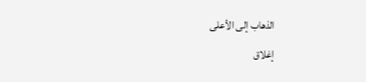الذهاب إلى الأعلى
إغلاق